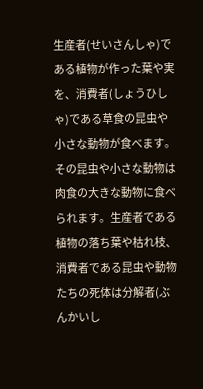生産者(せいさんしゃ)である植物が作った葉や実を、消費者(しょうひしゃ)である草食の昆虫や小さな動物が食べます。その昆虫や小さな動物は肉食の大きな動物に食べられます。生産者である植物の落ち葉や枯れ枝、消費者である昆虫や動物たちの死体は分解者(ぶんかいし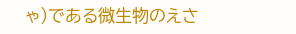ゃ)である微生物のえさ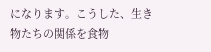になります。こうした、生き物たちの関係を食物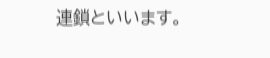連鎖といいます。